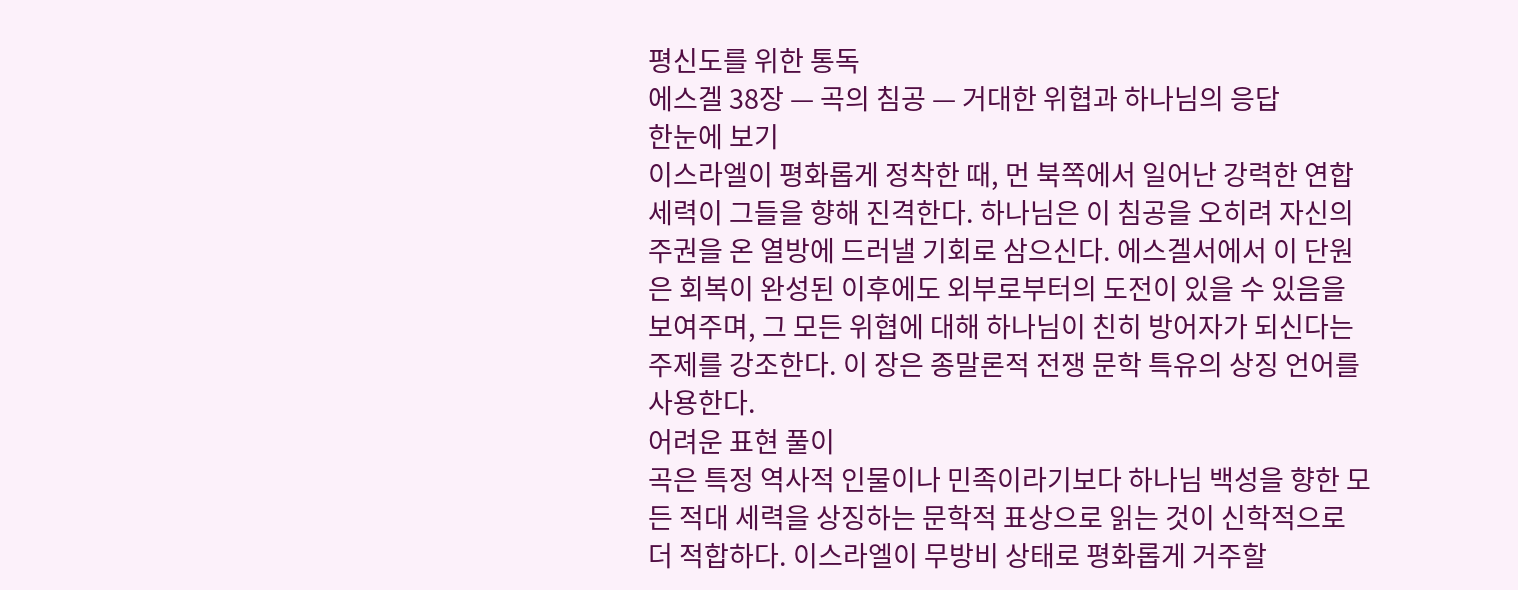평신도를 위한 통독
에스겔 38장 — 곡의 침공 — 거대한 위협과 하나님의 응답
한눈에 보기
이스라엘이 평화롭게 정착한 때, 먼 북쪽에서 일어난 강력한 연합 세력이 그들을 향해 진격한다. 하나님은 이 침공을 오히려 자신의 주권을 온 열방에 드러낼 기회로 삼으신다. 에스겔서에서 이 단원은 회복이 완성된 이후에도 외부로부터의 도전이 있을 수 있음을 보여주며, 그 모든 위협에 대해 하나님이 친히 방어자가 되신다는 주제를 강조한다. 이 장은 종말론적 전쟁 문학 특유의 상징 언어를 사용한다.
어려운 표현 풀이
곡은 특정 역사적 인물이나 민족이라기보다 하나님 백성을 향한 모든 적대 세력을 상징하는 문학적 표상으로 읽는 것이 신학적으로 더 적합하다. 이스라엘이 무방비 상태로 평화롭게 거주할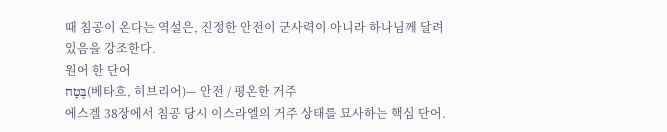때 침공이 온다는 역설은, 진정한 안전이 군사력이 아니라 하나님께 달려 있음을 강조한다.
원어 한 단어
בֶּטַח(베타흐, 히브리어)— 안전 / 평온한 거주
에스겔 38장에서 침공 당시 이스라엘의 거주 상태를 묘사하는 핵심 단어.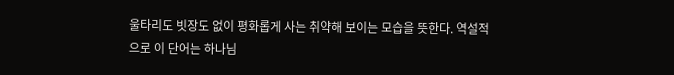울타리도 빗장도 없이 평화롭게 사는 취약해 보이는 모습을 뜻한다. 역설적으로 이 단어는 하나님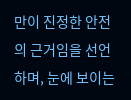만이 진정한 안전의 근거임을 선언하며, 눈에 보이는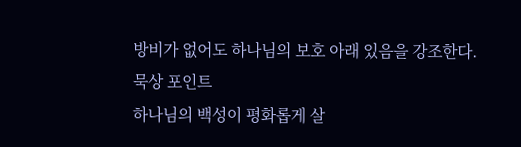방비가 없어도 하나님의 보호 아래 있음을 강조한다.
묵상 포인트
하나님의 백성이 평화롭게 살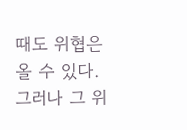때도 위협은 올 수 있다. 그러나 그 위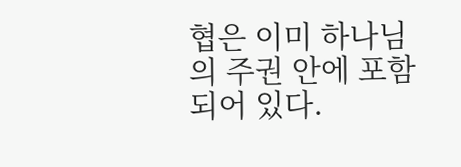협은 이미 하나님의 주권 안에 포함되어 있다.